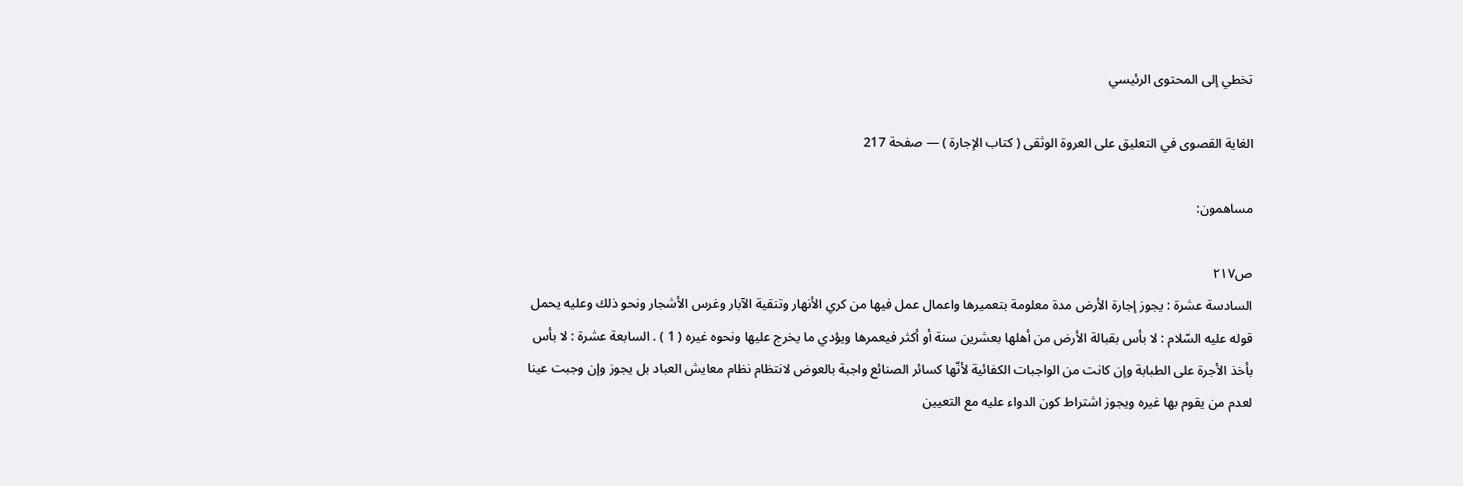تخطي إلى المحتوى الرئيسي

الغاية القصوى في التعليق على العروة الوثقى ( كتاب الإجارة ) — صفحة 217

مساهمون:

ص٢١٧
السادسة عشرة : يجوز إجارة الأرض مدة معلومة بتعميرها واعمال عمل فيها من كري الأنهار وتنقية الآبار وغرس الأشجار ونحو ذلك وعليه يحمل قوله عليه السّلام : لا بأس بقبالة الأرض من أهلها بعشرين سنة أو أكثر فيعمرها ويؤدي ما يخرج عليها ونحوه غيره ( 1 ) . السابعة عشرة : لا بأس بأخذ الأجرة على الطبابة وإن كانت من الواجبات الكفائية لأنّها كسائر الصنائع واجبة بالعوض لانتظام نظام معايش العباد بل يجوز وإن وجبت عينا لعدم من يقوم بها غيره ويجوز اشتراط كون الدواء عليه مع التعيين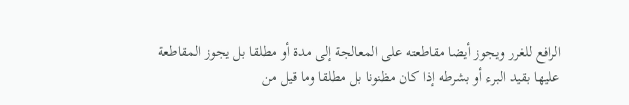الرافع للغرر ويجوز أيضا مقاطعته على المعالجة إلى مدة أو مطلقا بل يجوز المقاطعة عليها بقيد البرء أو بشرطه إذا كان مظنونا بل مطلقا وما قيل من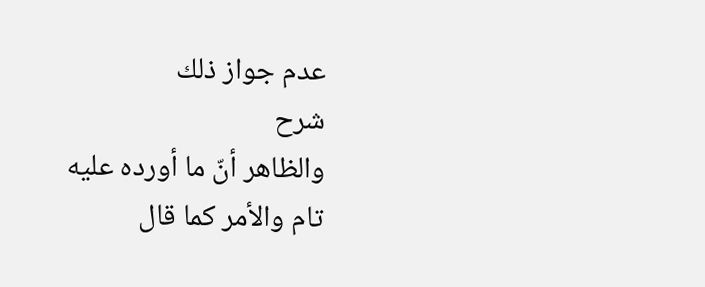عدم جواز ذلك
شرح
والظاهر أنّ ما أورده عليه تام والأمر كما قال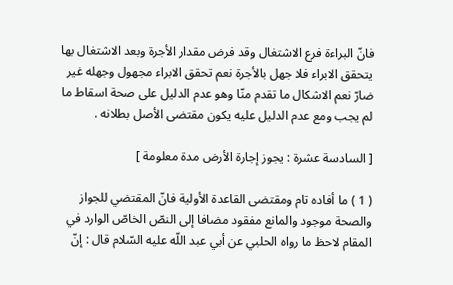فانّ البراءة فرع الاشتغال وقد فرض مقدار الأجرة وبعد الاشتغال بها يتحقق الابراء فلا جهل بالأجرة نعم تحقق الابراء مجهول وجهله غير ضارّ نعم الاشكال ما تقدم منّا وهو عدم الدليل على صحة اسقاط ما لم يجب ومع عدم الدليل عليه يكون مقتضى الأصل بطلانه .

[ السادسة عشرة : يجوز إجارة الأرض مدة معلومة ]

( 1 ) ما أفاده تام ومقتضى القاعدة الأولية فانّ المقتضي للجواز والصحة موجود والمانع مفقود مضافا إلى النصّ الخاصّ الوارد في المقام لاحظ ما رواه الحلبي عن أبي عبد اللّه عليه السّلام قال : إنّ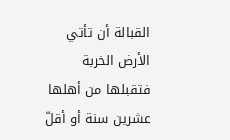القبالة أن تأتي الأرض الخربة فتقبلها من أهلها عشرين سنة أو أقلّ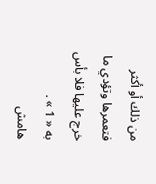من ذلك أو أكثر فتعمرها وتؤدي ما خرج عليها فلا بأس به « 1 » .
هامش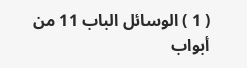( 1 ) الوسائل الباب 11 من أبواب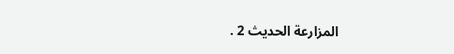المزارعة الحديث 2 .